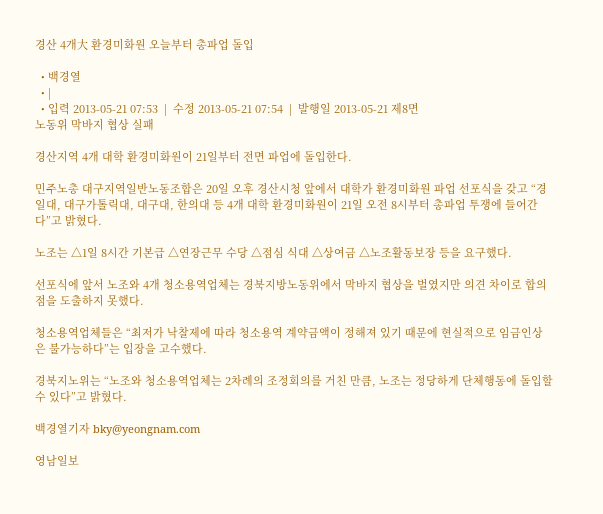경산 4개大 환경미화원 오늘부터 총파업 돌입

  • 백경열
  • |
  • 입력 2013-05-21 07:53  |  수정 2013-05-21 07:54  |  발행일 2013-05-21 제8면
노동위 막바지 협상 실패

경산지역 4개 대학 환경미화원이 21일부터 전면 파업에 돌입한다.

민주노총 대구지역일반노동조합은 20일 오후 경산시청 앞에서 대학가 환경미화원 파업 선포식을 갖고 “경일대, 대구가톨릭대, 대구대, 한의대 등 4개 대학 환경미화원이 21일 오전 8시부터 총파업 투쟁에 들어간다”고 밝혔다.

노조는 △1일 8시간 기본급 △연장근무 수당 △점심 식대 △상여금 △노조활동보장 등을 요구했다.

선포식에 앞서 노조와 4개 청소용역업체는 경북지방노동위에서 막바지 협상을 벌였지만 의견 차이로 합의점을 도출하지 못했다.

청소용역업체들은 “최저가 낙찰제에 따라 청소용역 계약금액이 정해져 있기 때문에 현실적으로 임금인상은 불가능하다”는 입장을 고수했다.

경북지노위는 “노조와 청소용역업체는 2차례의 조정회의를 거친 만큼, 노조는 정당하게 단체행동에 돌입할 수 있다”고 밝혔다.

백경열기자 bky@yeongnam.com

영남일보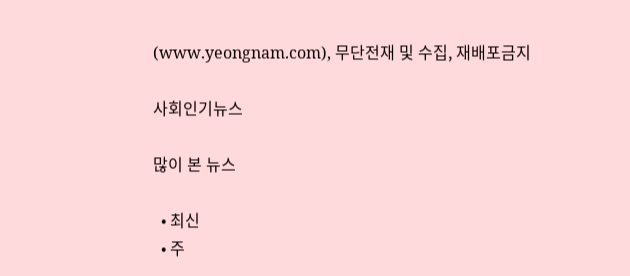(www.yeongnam.com), 무단전재 및 수집, 재배포금지

사회인기뉴스

많이 본 뉴스

  • 최신
  • 주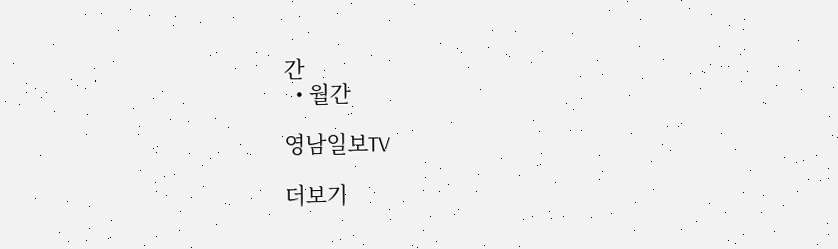간
  • 월간

영남일보TV

더보기